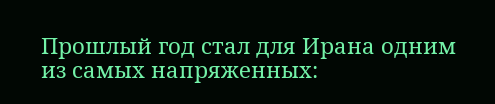Прошлый год стал для Ирана одним из самых напряженных: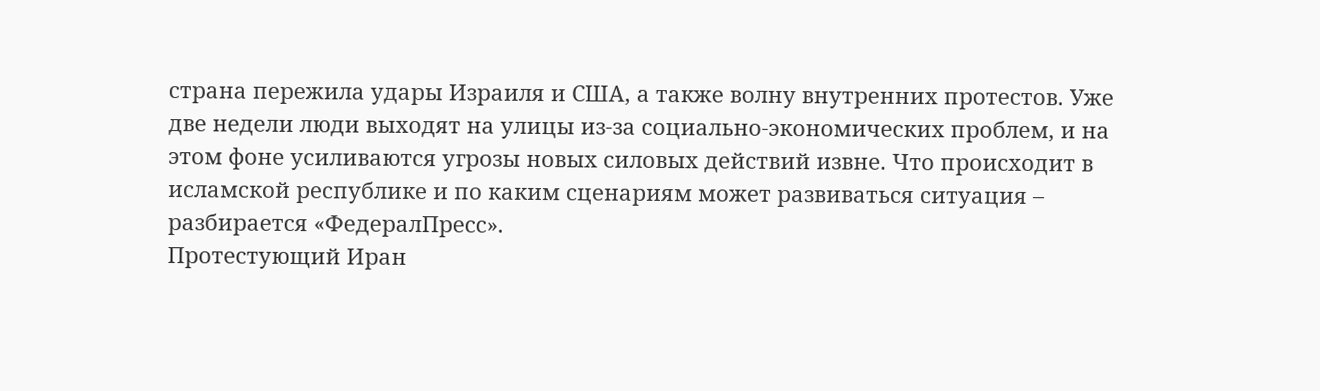страна пережила удары Израиля и США, а также волну внутренних протестов. Уже две недели люди выходят на улицы из-за социально-экономических проблем, и на этом фоне усиливаются угрозы новых силовых действий извне. Что происходит в исламской республике и по каким сценариям может развиваться ситуация – разбирается «ФедералПресс».
Протестующий Иран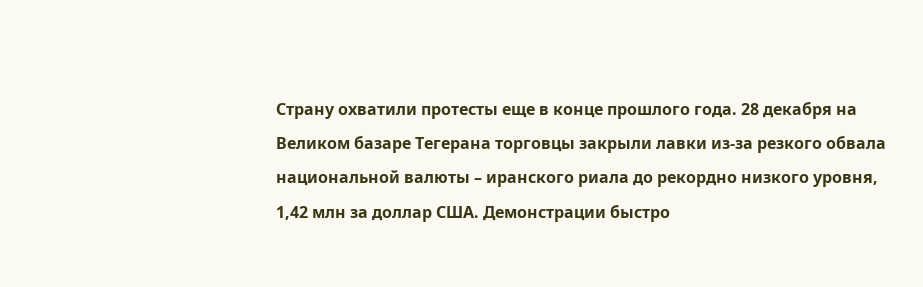Страну охватили протесты еще в конце прошлого года. 28 декабря на Великом базаре Тегерана торговцы закрыли лавки из-за резкого обвала национальной валюты – иранского риала до рекордно низкого уровня, 1,42 млн за доллар США. Демонстрации быстро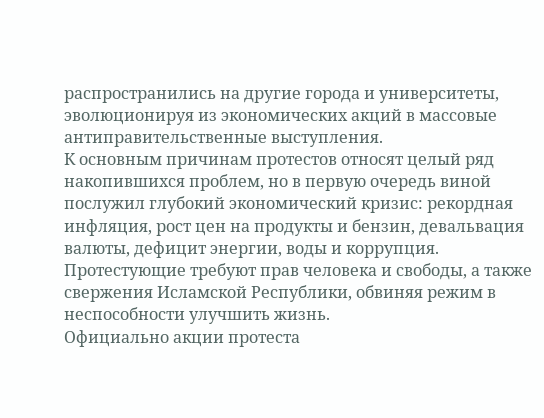распространились на другие города и университеты, эволюционируя из экономических акций в массовые антиправительственные выступления.
К основным причинам протестов относят целый ряд накопившихся проблем, но в первую очередь виной послужил глубокий экономический кризис: рекордная инфляция, рост цен на продукты и бензин, девальвация валюты, дефицит энергии, воды и коррупция. Протестующие требуют прав человека и свободы, а также свержения Исламской Республики, обвиняя режим в неспособности улучшить жизнь.
Официально акции протеста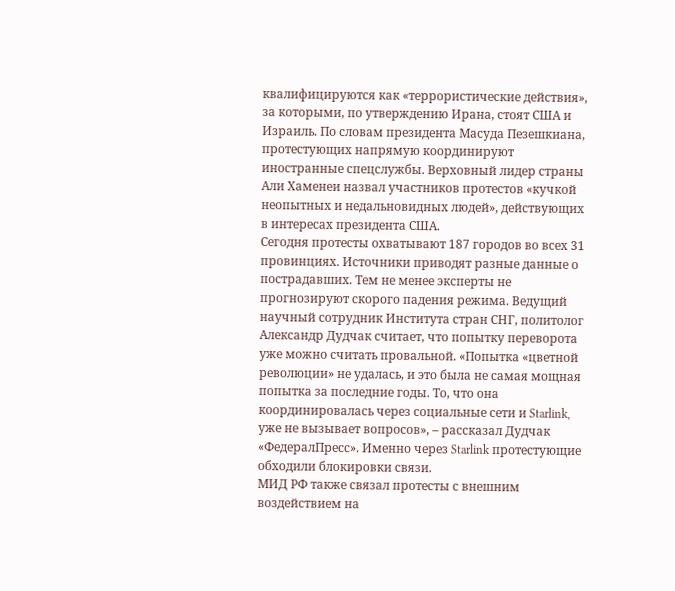квалифицируются как «террористические действия», за которыми, по утверждению Ирана, стоят США и Израиль. По словам президента Масуда Пезешкиана, протестующих напрямую координируют иностранные спецслужбы. Верховный лидер страны Али Хаменеи назвал участников протестов «кучкой неопытных и недальновидных людей», действующих в интересах президента США.
Сегодня протесты охватывают 187 городов во всех 31 провинциях. Источники приводят разные данные о пострадавших. Тем не менее эксперты не прогнозируют скорого падения режима. Ведущий научный сотрудник Института стран СНГ, политолог Александр Дудчак считает, что попытку переворота уже можно считать провальной. «Попытка «цветной революции» не удалась, и это была не самая мощная попытка за последние годы. То, что она координировалась через социальные сети и Starlink, уже не вызывает вопросов», – рассказал Дудчак «ФедералПресс». Именно через Starlink протестующие обходили блокировки связи.
МИД РФ также связал протесты с внешним воздействием на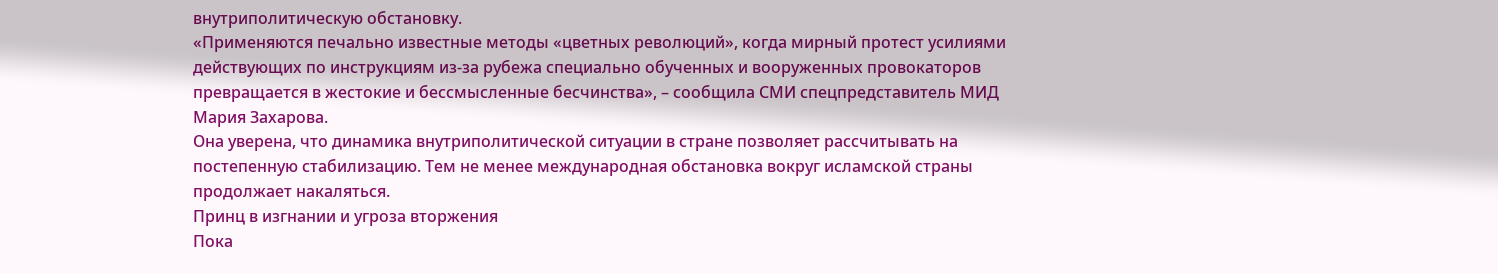внутриполитическую обстановку.
«Применяются печально известные методы «цветных революций», когда мирный протест усилиями действующих по инструкциям из-за рубежа специально обученных и вооруженных провокаторов превращается в жестокие и бессмысленные бесчинства», – сообщила СМИ спецпредставитель МИД Мария Захарова.
Она уверена, что динамика внутриполитической ситуации в стране позволяет рассчитывать на постепенную стабилизацию. Тем не менее международная обстановка вокруг исламской страны продолжает накаляться.
Принц в изгнании и угроза вторжения
Пока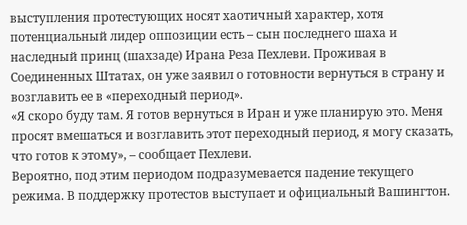выступления протестующих носят хаотичный характер, хотя потенциальный лидер оппозиции есть – сын последнего шаха и наследный принц (шахзаде) Ирана Реза Пехлеви. Проживая в Соединенных Штатах, он уже заявил о готовности вернуться в страну и возглавить ее в «переходный период».
«Я скоро буду там. Я готов вернуться в Иран и уже планирую это. Меня просят вмешаться и возглавить этот переходный период, я могу сказать, что готов к этому», – сообщает Пехлеви.
Вероятно, под этим периодом подразумевается падение текущего режима. В поддержку протестов выступает и официальный Вашингтон.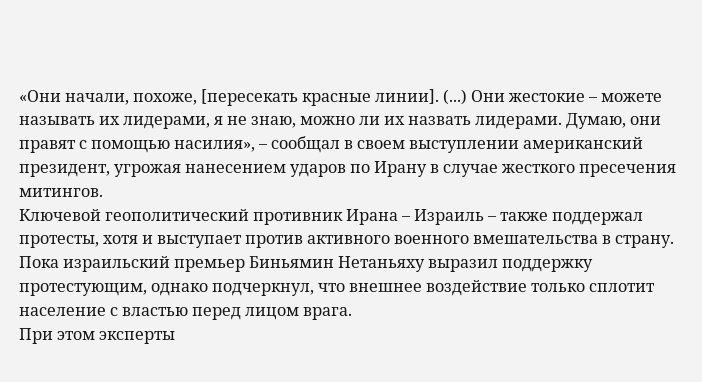«Они начали, похоже, [пересекать красные линии]. (...) Они жестокие – можете называть их лидерами, я не знаю, можно ли их назвать лидерами. Думаю, они правят с помощью насилия», – сообщал в своем выступлении американский президент, угрожая нанесением ударов по Ирану в случае жесткого пресечения митингов.
Ключевой геополитический противник Ирана – Израиль – также поддержал протесты, хотя и выступает против активного военного вмешательства в страну. Пока израильский премьер Биньямин Нетаньяху выразил поддержку протестующим, однако подчеркнул, что внешнее воздействие только сплотит население с властью перед лицом врага.
При этом эксперты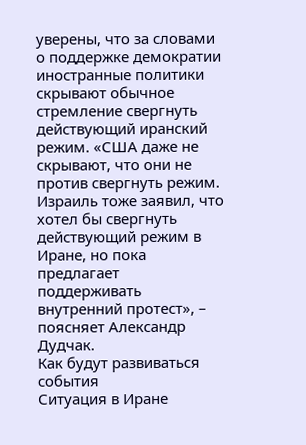уверены, что за словами о поддержке демократии иностранные политики скрывают обычное стремление свергнуть действующий иранский режим. «США даже не скрывают, что они не против свергнуть режим. Израиль тоже заявил, что хотел бы свергнуть действующий режим в Иране, но пока предлагает поддерживать внутренний протест», – поясняет Александр Дудчак.
Как будут развиваться события
Ситуация в Иране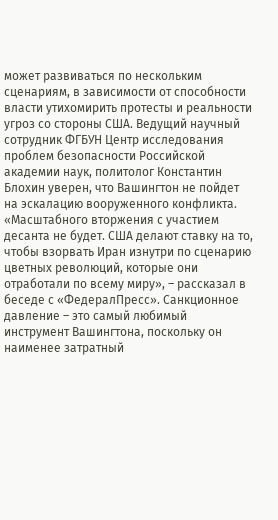может развиваться по нескольким сценариям, в зависимости от способности власти утихомирить протесты и реальности угроз со стороны США. Ведущий научный сотрудник ФГБУН Центр исследования проблем безопасности Российской академии наук, политолог Константин Блохин уверен, что Вашингтон не пойдет на эскалацию вооруженного конфликта. «Масштабного вторжения с участием десанта не будет. США делают ставку на то, чтобы взорвать Иран изнутри по сценарию цветных революций, которые они отработали по всему миру», – рассказал в беседе с «ФедералПресс». Санкционное давление – это самый любимый инструмент Вашингтона, поскольку он наименее затратный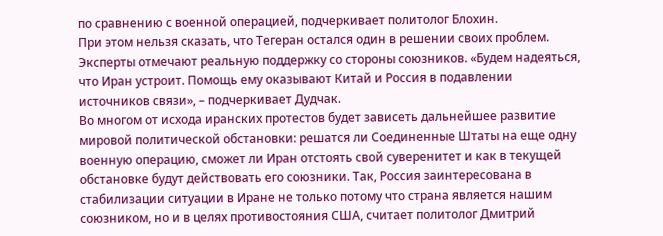по сравнению с военной операцией, подчеркивает политолог Блохин.
При этом нельзя сказать, что Тегеран остался один в решении своих проблем. Эксперты отмечают реальную поддержку со стороны союзников. «Будем надеяться, что Иран устроит. Помощь ему оказывают Китай и Россия в подавлении источников связи», – подчеркивает Дудчак.
Во многом от исхода иранских протестов будет зависеть дальнейшее развитие мировой политической обстановки: решатся ли Соединенные Штаты на еще одну военную операцию, сможет ли Иран отстоять свой суверенитет и как в текущей обстановке будут действовать его союзники. Так, Россия заинтересована в стабилизации ситуации в Иране не только потому что страна является нашим союзником, но и в целях противостояния США, считает политолог Дмитрий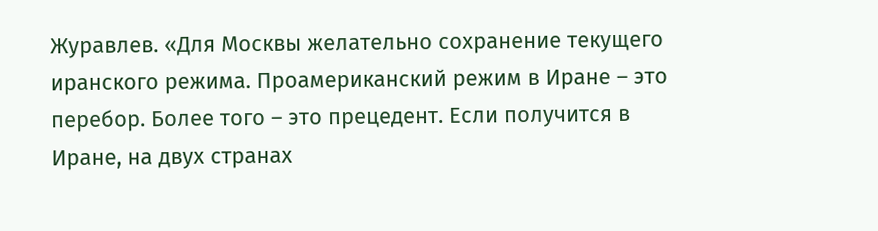Журавлев. «Для Москвы желательно сохранение текущего иранского режима. Проамериканский режим в Иране – это перебор. Более того – это прецедент. Если получится в Иране, на двух странах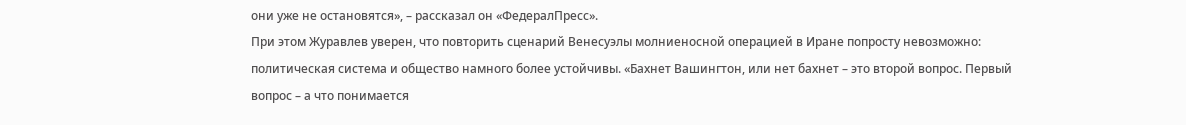они уже не остановятся», – рассказал он «ФедералПресс».
При этом Журавлев уверен, что повторить сценарий Венесуэлы молниеносной операцией в Иране попросту невозможно: политическая система и общество намного более устойчивы. «Бахнет Вашингтон, или нет бахнет – это второй вопрос. Первый вопрос – а что понимается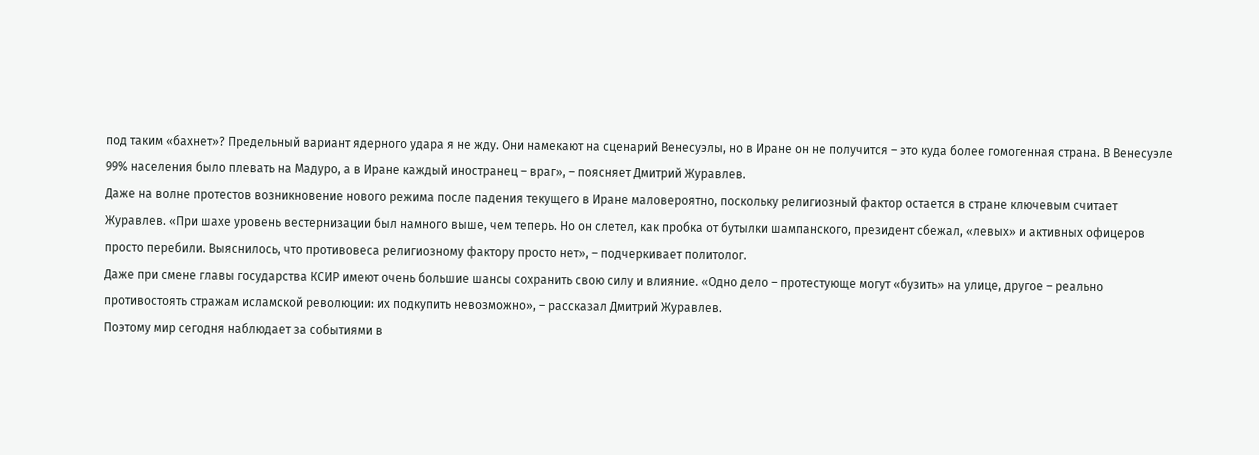под таким «бахнет»? Предельный вариант ядерного удара я не жду. Они намекают на сценарий Венесуэлы, но в Иране он не получится – это куда более гомогенная страна. В Венесуэле 99% населения было плевать на Мадуро, а в Иране каждый иностранец – враг», – поясняет Дмитрий Журавлев.
Даже на волне протестов возникновение нового режима после падения текущего в Иране маловероятно, поскольку религиозный фактор остается в стране ключевым считает Журавлев. «При шахе уровень вестернизации был намного выше, чем теперь. Но он слетел, как пробка от бутылки шампанского, президент сбежал, «левых» и активных офицеров просто перебили. Выяснилось, что противовеса религиозному фактору просто нет», – подчеркивает политолог.
Даже при смене главы государства КСИР имеют очень большие шансы сохранить свою силу и влияние. «Одно дело – протестующе могут «бузить» на улице, другое – реально противостоять стражам исламской революции: их подкупить невозможно», – рассказал Дмитрий Журавлев.
Поэтому мир сегодня наблюдает за событиями в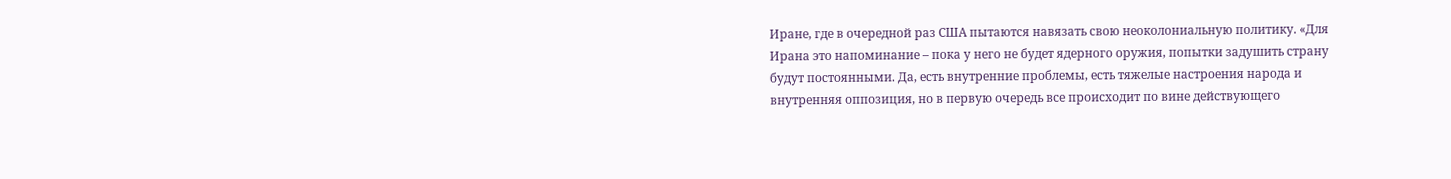Иране, где в очередной раз США пытаются навязать свою неоколониальную политику. «Для Ирана это напоминание – пока у него не будет ядерного оружия, попытки задушить страну будут постоянными. Да, есть внутренние проблемы, есть тяжелые настроения народа и внутренняя оппозиция, но в первую очередь все происходит по вине действующего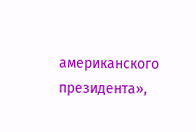американского президента»,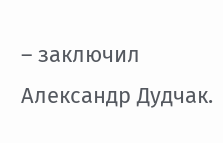– заключил Александр Дудчак.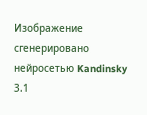Изображение сгенерировано нейросетью Kandinsky 3.1